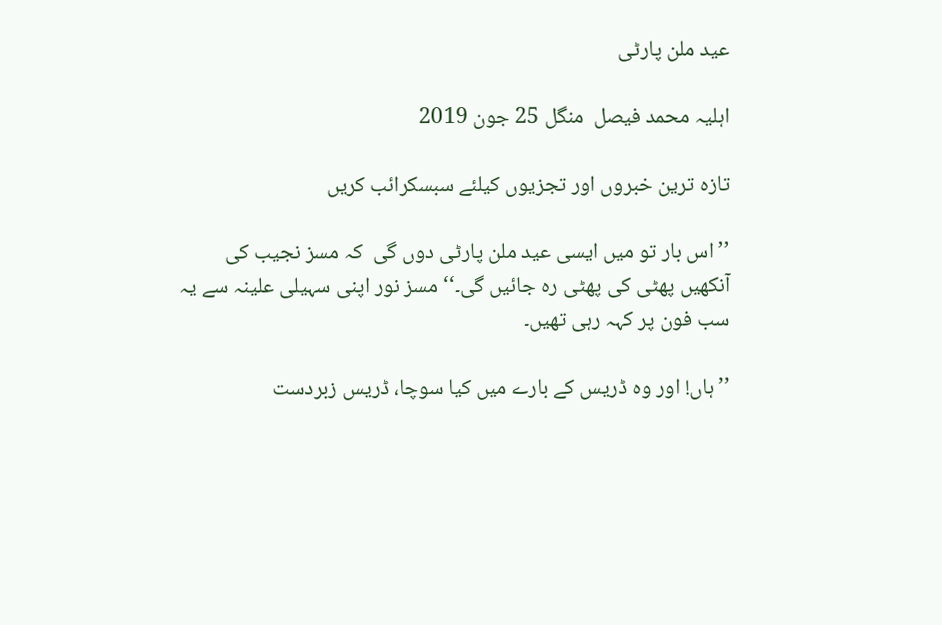عید ملن پارٹی

اہلیہ محمد فیصل  منگل 25 جون 2019

تازہ ترین خبروں اور تجزیوں کیلئے سبسکرائب کریں

’’اس بار تو میں ایسی عید ملن پارٹی دوں گی  کہ مسز نجیب کی آنکھیں پھٹی کی پھٹی رہ جائیں گی۔‘‘ مسز نور اپنی سہیلی علینہ سے یہ سب فون پر کہہ رہی تھیں۔

’’ہاں! اور وہ ڈریس کے بارے میں کیا سوچا، ڈریس زبردست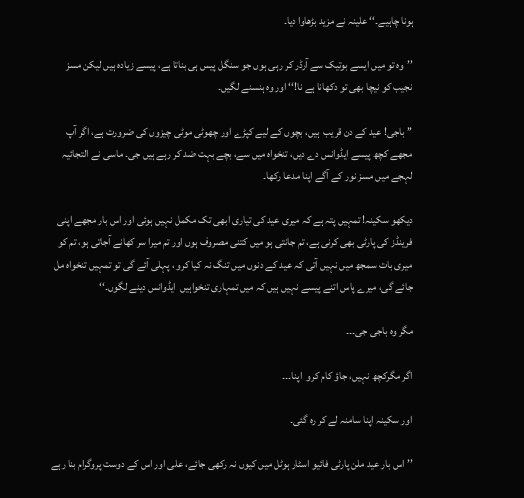ہونا چاہیے۔‘‘ علینہ نے مزید بڑھاوا دیا۔

’’وہ تو میں ایسے بوتیک سے آرڈر کر رہی ہوں جو سنگل پیس ہی بناتا ہے، پیسے زیادہ ہیں لیکن مسز نجیب کو نیچا بھی تو دکھانا ہے نا!‘‘ اور وہ ہنسنے لگیں۔

’’ باجی! عید کے دن قریب  ہیں، بچوں کے لیے کپڑے اور چھوٹی موٹی چیزوں کی ضرورت ہے، اگر آپ مجھے کچھ پیسے ایڈوانس دے دیں، تنخواہ میں سے، بچے بہت ضد کر رہے ہیں جی۔ ماسی نے التجائیہ لہجے میں مسز نور کے آگے اپنا مدعا رکھا۔

دیکھو سکینہ! تمہیں پتہ ہے کہ میری عید کی تیاری ابھی تک مکمل نہیں ہوئی اور اس بار مجھے اپنی فرینڈز کی پارٹی بھی کرنی ہے، تم جانتی ہو میں کتنی مصروف ہوں اور تم میرا سر کھانے آجاتی ہو، تم کو میری بات سمجھ میں نہیں آتی کہ عید کے دنوں میں تنگ نہ کیا کرو ، پہلی آئے گی تو تمہیں تنخواہ مل جائے گی، میرے پاس اتنے پیسے نہیں ہیں کہ میں تمہاری تنخواہیں  ایڈوانس دینے لگوں۔‘‘

مگر وہ باجی جی۔۔۔

اگر مگرکچھ نہیں، جاؤ کام کرو  اپنا۔۔۔

اور سکینہ اپنا سامنہ لے کر رہ گئی۔

’’اس بار عید ملن پارٹی فائیو اسٹار ہوٹل میں کیوں نہ رکھی جائے، علی اور اس کے دوست پروگرام بنا رہے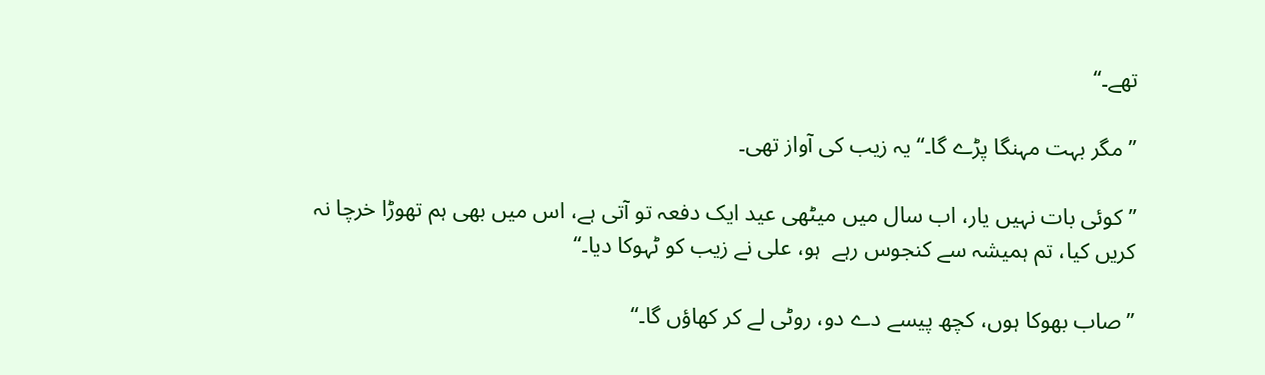تھے۔‘‘

’’مگر بہت مہنگا پڑے گا۔‘‘ یہ زیب کی آواز تھی۔

’’کوئی بات نہیں یار، اب سال میں میٹھی عید ایک دفعہ تو آتی ہے، اس میں بھی ہم تھوڑا خرچا نہ کریں کیا، تم ہمیشہ سے کنجوس رہے  ہو، علی نے زیب کو ٹہوکا دیا۔‘‘

’’صاب بھوکا ہوں، کچھ پیسے دے دو، روٹی لے کر کھاؤں گا۔‘‘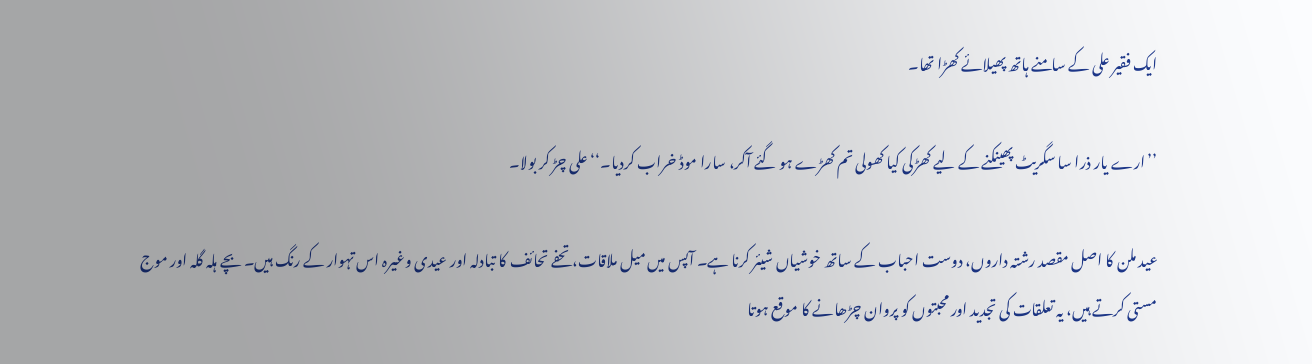ایک فقیر علی کے سامنے ہاتھ پھیلائے کھڑا تھا۔

’’ارے یار ذرا سا سگریٹ پھینکنے کے لیے کھڑکی کیا کھولی تم کھڑے ہو گئے آکر، سارا موڈ خراب کردیا۔‘‘ علی چڑ کر بولا۔

عید ملن کا اصل مقصد رشتہ داروں، دوست احباب کے ساتھ خوشیاں شیئر کرنا ہے۔ آپس میں میل ملاقات، تحفے تحائف کا تبادلہ اور عیدی وغیرہ اس تہوار کے رنگ ہیں۔ بچے ہلہ گلہ اور موج مستی کرتے ہیں، یہ تعلقات کی تجدید اور محبتوں کو پروان چڑھانے کا موقع ہوتا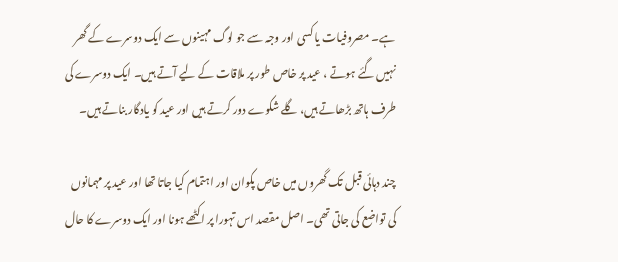ہے۔ مصروفیات یا کسی اور وجہ سے جو لوگ مہینوں سے ایک دوسرے کے گھر نہیں گئے ہوتے ، عید پر خاص طور پر ملاقات کے لیے آتے ہیں۔ ایک دوسرے کی طرف ہاتھ بڑھاتے ہیں، گلے شکوے دور کرتے ہیں اور عید کو یادگار بناتے ہیں۔

چند دہائی قبل تک گھروں میں خاص پکوان اور اہتمام کیا جاتا تھا اور عید پر مہمانوں کی تواضع کی جاتی تھی۔ اصل مقصد اس تہورا پر اکٹھے ہونا اور ایک دوسرے کا حال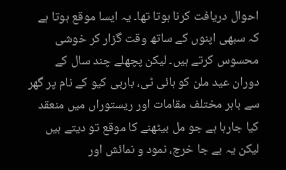احوال دریافت کرنا ہوتا تھا۔ یہ ایسا موقع ہوتا ہے کہ سبھی اپنوں کے ساتھ وقت گزار کر خوشی محسوس کرتے ہیں۔ لیکن پچھلے چند سال کے دوران عید ملن کو ہائی ٹی، باربی کیو کے نام پر گھر سے باہر مختلف مقامات اور ریستوراں میں منعقد کیا جارہا ہے جو مل بیٹھنے کا موقع تو دیتے ہیں لیکن یہ بے جا خرچ، نمود و نمائش اور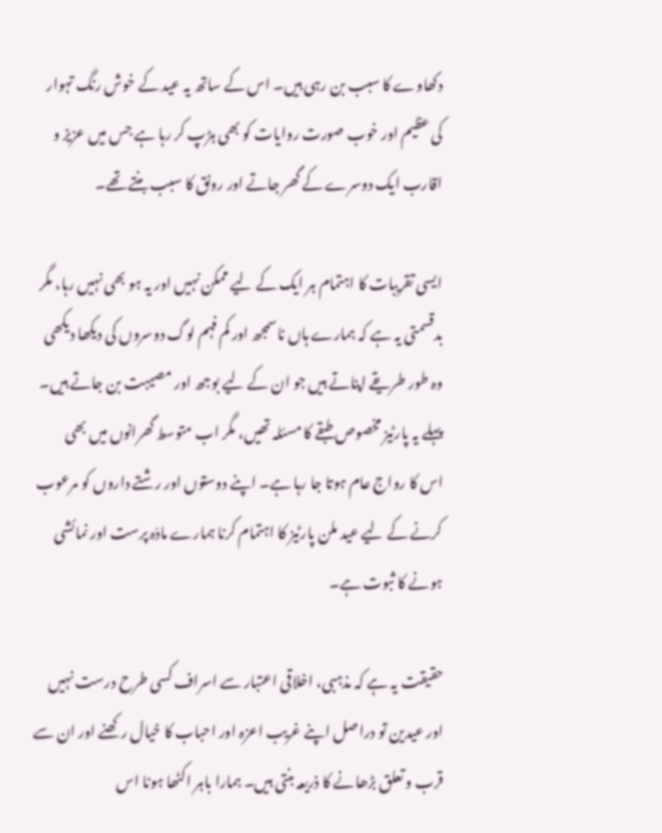دکھاوے کا سبب بن رہی ہیں۔ اس کے ساتھ یہ عید کے خوش رنگ تہوار کی عظیم اور خوب صورت روایات کو بھی ہڑپ کر رہا ہے جس میں عزیز و اقارب ایک دوسرے کے گھر جاتے اور رونق کا سبب بنتے تھے۔

ایسی تقریبات کا اہتمام ہر ایک کے لیے ممکن نہیں اور یہ ہو بھی نہیں رہا، مگر بدقسمتی یہ ہے کہ ہمارے ہاں ناسمجھ اور کم فہم لوگ دوسروں کی دیکھا دیکھی وہ طور طریقے اپناتے ہیں جو ان کے لیے بوجھ اور مصیبت بن جاتے ہیں۔ پہلے یہ پارٹیز مخصوص طبقے کا مسئلہ تھیں، مگر اب متوسط گھرانوں میں بھی اس کا رواج عام ہوتا جا رہا ہے۔ اپنے دوستوں اور رشتے داروں کو مرعوب کرنے کے لیے عید ملن پارٹیز کا اہتمام کرنا ہمارے مادّہ پرست اور نمائشی ہونے کا ثبوت ہے۔

حقیقت یہ ہے کہ مذہبی، اخلاقی اعتبار سے اسراف کسی طرح درست نہیں اور عیدین تو دراصل اپنے غریب اعزہ اور احباب کا خیال رکھنے اور ان سے قرب و تعلق بڑھانے کا ذریعہ بنتی ہیں۔ ہمارا باہر اکٹھا ہونا اس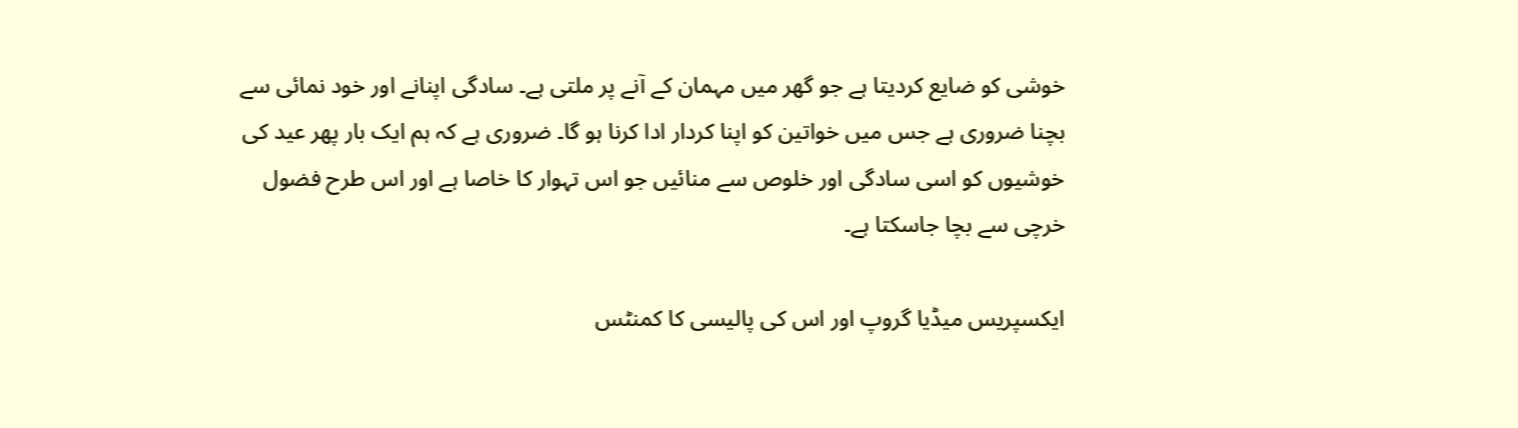خوشی کو ضایع کردیتا ہے جو گھر میں مہمان کے آنے پر ملتی ہے۔ سادگی اپنانے اور خود نمائی سے بچنا ضروری ہے جس میں خواتین کو اپنا کردار ادا کرنا ہو گا۔ ضروری ہے کہ ہم ایک بار پھر عید کی خوشیوں کو اسی سادگی اور خلوص سے منائیں جو اس تہوار کا خاصا ہے اور اس طرح فضول خرچی سے بچا جاسکتا ہے۔

ایکسپریس میڈیا گروپ اور اس کی پالیسی کا کمنٹس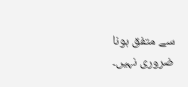سے متفق ہونا ضروری نہیں۔